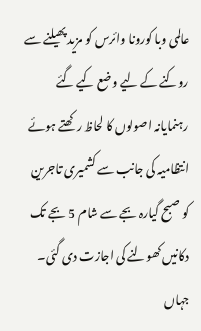عالمی وبا کورونا وائرس کو مزید پھیلنے سے روکنے کے لیے وضع کیے گئے رہنمایانہ اصولوں کا لحاظ رکھتے ہوئے انتظامیہ کی جانب سے کشمیری تاجرین کو صبح گیارہ بجے سے شام 5 بجے تک دکانیں کھولنے کی اجازت دی گئی۔
جہاں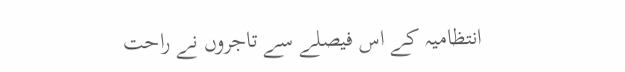انتظامیہ کے اس فیصلے سے تاجروں نے راحت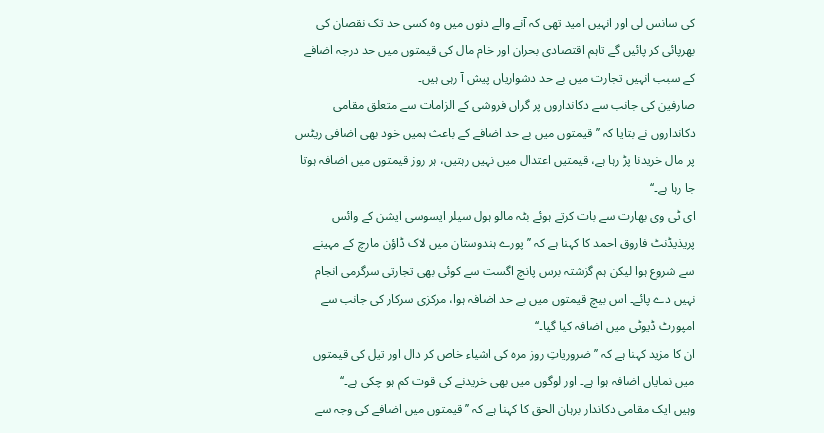کی سانس لی اور انہیں امید تھی کہ آنے والے دنوں میں وہ کسی حد تک نقصان کی بھرپائی کر پائیں گے تاہم اقتصادی بحران اور خام مال کی قیمتوں میں حد درجہ اضافے کے سبب انہیں تجارت میں بے حد دشواریاں پیش آ رہی ہیں۔
صارفین کی جانب سے دکانداروں پر گراں فروشی کے الزامات سے متعلق مقامی دکانداروں نے بتایا کہ ’’قیمتوں میں بے حد اضافے کے باعث ہمیں خود بھی اضافی ریٹس پر مال خریدنا پڑ رہا ہے، قیمتیں اعتدال میں نہیں رہتیں، ہر روز قیمتوں میں اضافہ ہوتا جا رہا ہے۔‘‘
ای ٹی وی بھارت سے بات کرتے ہوئے بٹہ مالو ہول سیلر ایسوسی ایشن کے وائس پریذیڈنٹ فاروق احمد کا کہنا ہے کہ ’’پورے ہندوستان میں لاک ڈاؤن مارچ کے مہینے سے شروع ہوا لیکن ہم گزشتہ برس پانچ اگست سے کوئی بھی تجارتی سرگرمی انجام نہیں دے پائے۔ اس بیچ قیمتوں میں بے حد اضافہ ہوا، مرکزی سرکار کی جانب سے امپورٹ ڈیوٹی میں اضافہ کیا گیا۔‘‘
ان کا مزید کہنا ہے کہ ’’ضروریاتِ روز مرہ کی اشیاء خاص کر دال اور تیل کی قیمتوں میں نمایاں اضافہ ہوا ہے۔ اور لوگوں میں بھی خریدنے کی قوت کم ہو چکی ہے۔‘‘
وہیں ایک مقامی دکاندار برہان الحق کا کہنا ہے کہ ’’قیمتوں میں اضافے کی وجہ سے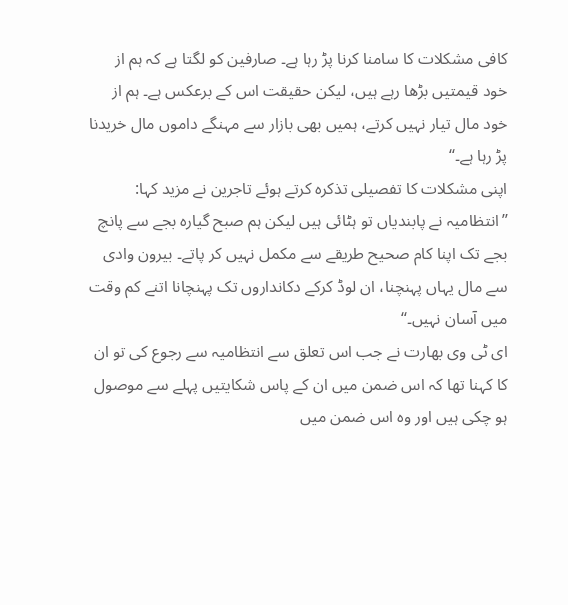کافی مشکلات کا سامنا کرنا پڑ رہا ہے۔ صارفین کو لگتا ہے کہ ہم از خود قیمتیں بڑھا رہے ہیں، لیکن حقیقت اس کے برعکس ہے۔ ہم از خود مال تیار نہیں کرتے، ہمیں بھی بازار سے مہنگے داموں مال خریدنا پڑ رہا ہے۔‘‘
اپنی مشکلات کا تفصیلی تذکرہ کرتے ہوئے تاجرین نے مزید کہا: ’’انتظامیہ نے پابندیاں تو ہٹائی ہیں لیکن ہم صبح گیارہ بجے سے پانچ بجے تک اپنا کام صحیح طریقے سے مکمل نہیں کر پاتے۔ بیرون وادی سے مال یہاں پہنچنا، ان لوڈ کرکے دکانداروں تک پہنچانا اتنے کم وقت میں آسان نہیں۔‘‘
ای ٹی وی بھارت نے جب اس تعلق سے انتظامیہ سے رجوع کی تو ان کا کہنا تھا کہ اس ضمن میں ان کے پاس شکایتیں پہلے سے موصول ہو چکی ہیں اور وہ اس ضمن میں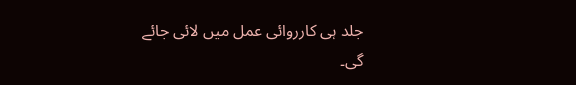جلد ہی کارروائی عمل میں لائی جائے گی۔